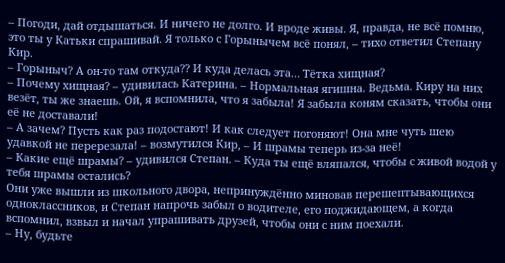– Погоди, дай отдышаться. И ничего не долго. И вроде живы. Я, правда, не всё помню, это ты у Катьки спрашивай. Я только с Горынычем всё понял, – тихо ответил Степану Кир.
– Горыныч? А он-то там откуда?? И куда делась эта… Тётка хищная?
– Почему хищная? – удивилась Катерина. – Нормальная ягишна. Ведьма. Киру на них везёт, ты же знаешь. Ой, я вспомнила, что я забыла! Я забыла коням сказать, чтобы они её не доставали!
– А зачем? Пусть как раз подостают! И как следует погоняют! Она мне чуть шею удавкой не перерезала! – возмутился Кир, – И шрамы теперь из-за неё!
– Какие ещё шрамы? – удивился Степан. – Куда ты ещё вляпался, чтобы с живой водой у тебя шрамы остались?
Они уже вышли из школьного двора, непринуждённо миновав перешептывающихся одноклассников, и Степан напрочь забыл о водителе, его поджидающем, а когда вспомнил, взвыл и начал упрашивать друзей, чтобы они с ним поехали.
– Ну, будьте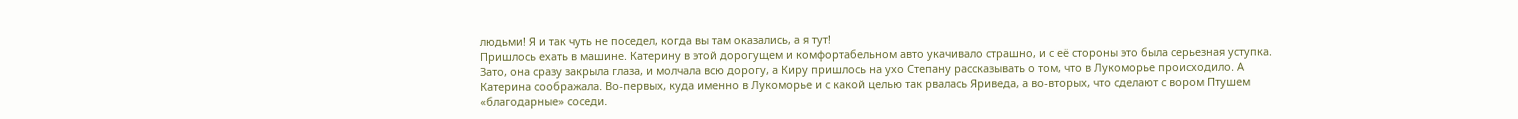людьми! Я и так чуть не поседел, когда вы там оказались, а я тут!
Пришлось ехать в машине. Катерину в этой дорогущем и комфортабельном авто укачивало страшно, и с её стороны это была серьезная уступка. Зато, она сразу закрыла глаза, и молчала всю дорогу, а Киру пришлось на ухо Степану рассказывать о том, что в Лукоморье происходило. А Катерина соображала. Во-первых, куда именно в Лукоморье и с какой целью так рвалась Яриведа, а во-вторых, что сделают с вором Птушем «благодарные» соседи.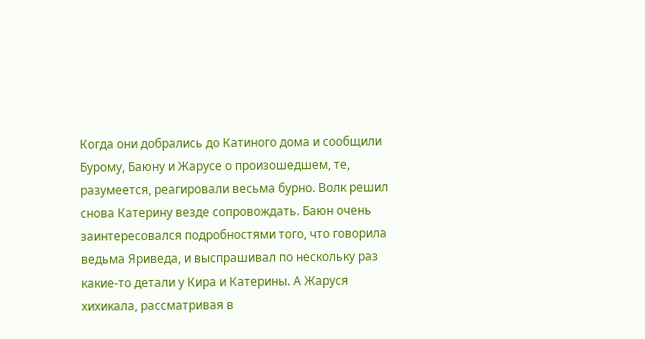Когда они добрались до Катиного дома и сообщили Бурому, Баюну и Жарусе о произошедшем, те, разумеется, реагировали весьма бурно. Волк решил снова Катерину везде сопровождать. Баюн очень заинтересовался подробностями того, что говорила ведьма Яриведа, и выспрашивал по нескольку раз какие-то детали у Кира и Катерины. А Жаруся хихикала, рассматривая в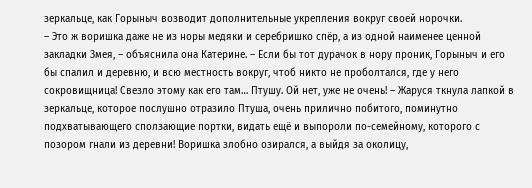зеркальце, как Горыныч возводит дополнительные укрепления вокруг своей норочки.
– Это ж воришка даже не из норы медяки и серебришко спёр, а из одной наименее ценной закладки Змея, – объяснила она Катерине. – Если бы тот дурачок в нору проник, Горыныч и его бы спалил и деревню, и всю местность вокруг, чтоб никто не проболтался, где у него сокровищница! Свезло этому как его там… Птушу. Ой нет, уже не очень! – Жаруся ткнула лапкой в зеркальце, которое послушно отразило Птуша, очень прилично побитого, поминутно подхватывающего сползающие портки, видать ещё и выпороли по-семейному, которого с позором гнали из деревни! Воришка злобно озирался, а выйдя за околицу,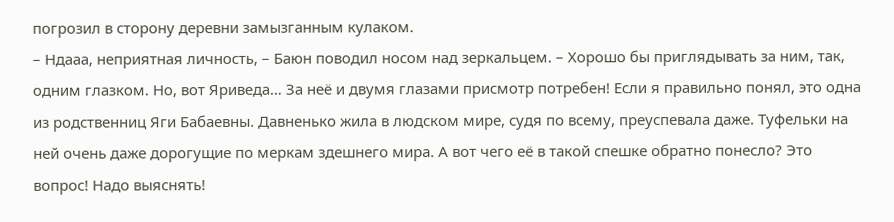погрозил в сторону деревни замызганным кулаком.
– Ндааа, неприятная личность, – Баюн поводил носом над зеркальцем. – Хорошо бы приглядывать за ним, так, одним глазком. Но, вот Яриведа… За неё и двумя глазами присмотр потребен! Если я правильно понял, это одна из родственниц Яги Бабаевны. Давненько жила в людском мире, судя по всему, преуспевала даже. Туфельки на ней очень даже дорогущие по меркам здешнего мира. А вот чего её в такой спешке обратно понесло? Это вопрос! Надо выяснять!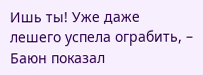Ишь ты! Уже даже лешего успела ограбить, – Баюн показал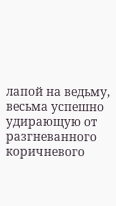лапой на ведьму, весьма успешно удирающую от разгневанного коричневого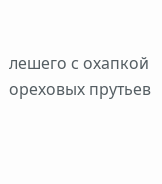лешего с охапкой ореховых прутьев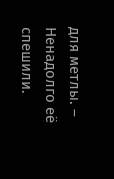для метлы. – Ненадолго её спешили.